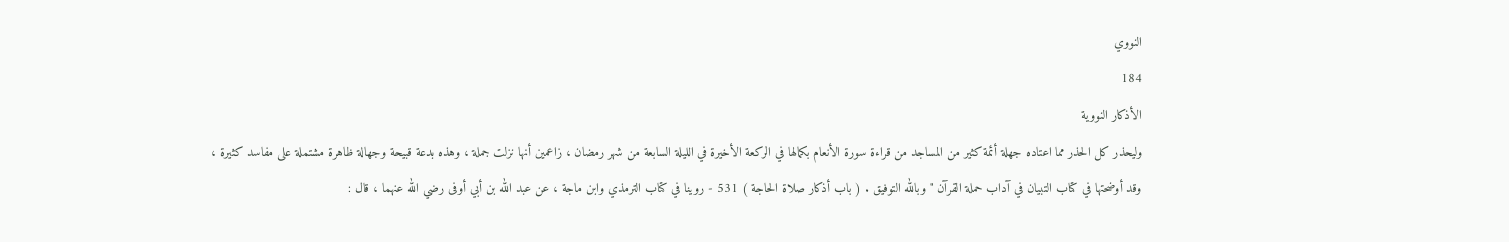النووي
184
الأذكار النووية
وليحذر كل الحذر مما اعتاده جهلة أئمة كثير من المساجد من قراءة سورة الأنعام بكمالها في الركعة الأخيرة في الليلة السابعة من شهر رمضان ، زاعمين أنها نزلت جملة ، وهذه بدعة قبيحة وجهالة ظاهرة مشتملة على مفاسد كثيرة ، وقد أوضحتها في كتاب التبيان في آداب حملة القرآن " وبالله التوفيق . ( باب أذكار صلاة الحاجة ) 531 - روينا في كتاب الترمذي وابن ماجة ، عن عبد الله بن أبي أوفى رضي الله عنهما ، قال :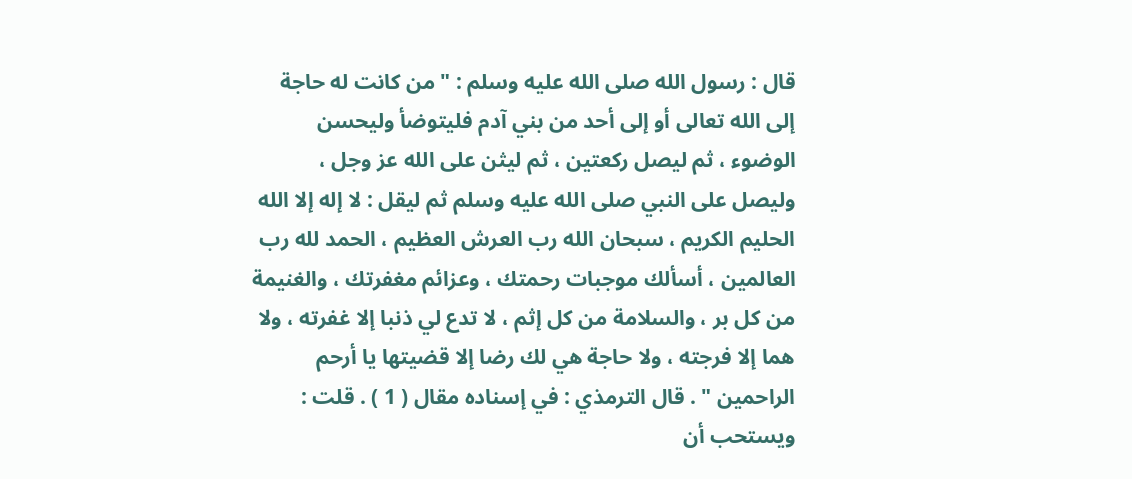قال : رسول الله صلى الله عليه وسلم : " من كانت له حاجة إلى الله تعالى أو إلى أحد من بني آدم فليتوضأ وليحسن الوضوء ، ثم ليصل ركعتين ، ثم ليثن على الله عز وجل ، وليصل على النبي صلى الله عليه وسلم ثم ليقل : لا إله إلا الله الحليم الكريم ، سبحان الله رب العرش العظيم ، الحمد لله رب العالمين ، أسألك موجبات رحمتك ، وعزائم مغفرتك ، والغنيمة من كل بر ، والسلامة من كل إثم ، لا تدع لي ذنبا إلا غفرته ، ولا هما إلا فرجته ، ولا حاجة هي لك رضا إلا قضيتها يا أرحم الراحمين " . قال الترمذي : في إسناده مقال ( 1 ) . قلت : ويستحب أن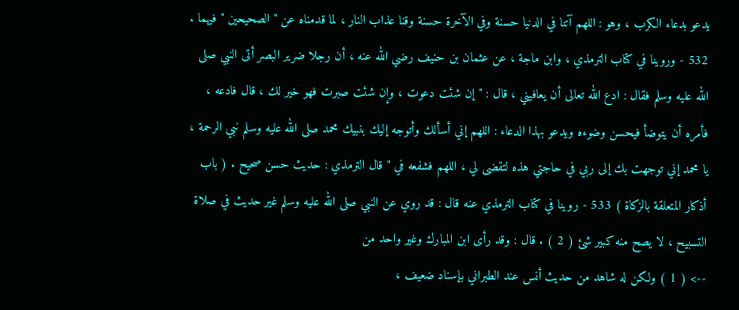يدعو بدعاء الكرب ، وهو : اللهم آتنا في الدنيا حسنة وفي الآخرة حسنة وقنا عذاب النار ، لما قدمناه عن " الصحيحين " فيهما . 532 - وروينا في كتاب الترمذي ، وابن ماجة ، عن عثمان بن حنيف رضي الله عنه ، أن رجلا ضرير البصر أتى النبي صلى الله عليه وسلم فقال : ادع الله تعالى أن يعافيني ، قال : " إن شئت دعوت ، وإن شئت صبرت فهو خير لك ، قال فادعه ، فأمره أن يتوضأ فيحسن وضوءه ويدعو بهذا الدعاء : اللهم إني أسألك وأتوجه إليك بنبيك محمد صلى الله عليه وسلم نبي الرحمة ، يا محمد إني توجهت بك إلى ربي في حاجتي هذه لتقضى لي ، اللهم فشفعه في " قال الترمذي : حديث حسن صحيح . ( باب أذكار المتعلقة بالزكاة ) 533 - روينا في كتاب الترمذي عنه قال : قد روي عن النبي صلى الله عليه وسلم غير حديث في صلاة التسبيح ، لا يصح منه كبير شئ ( 2 ) . قال : وقد رأى ابن المبارك وغير واحد من
--> ( 1 ) ولكن له شاهد من حديث أنس عند الطبراني بإسناد ضعيف ،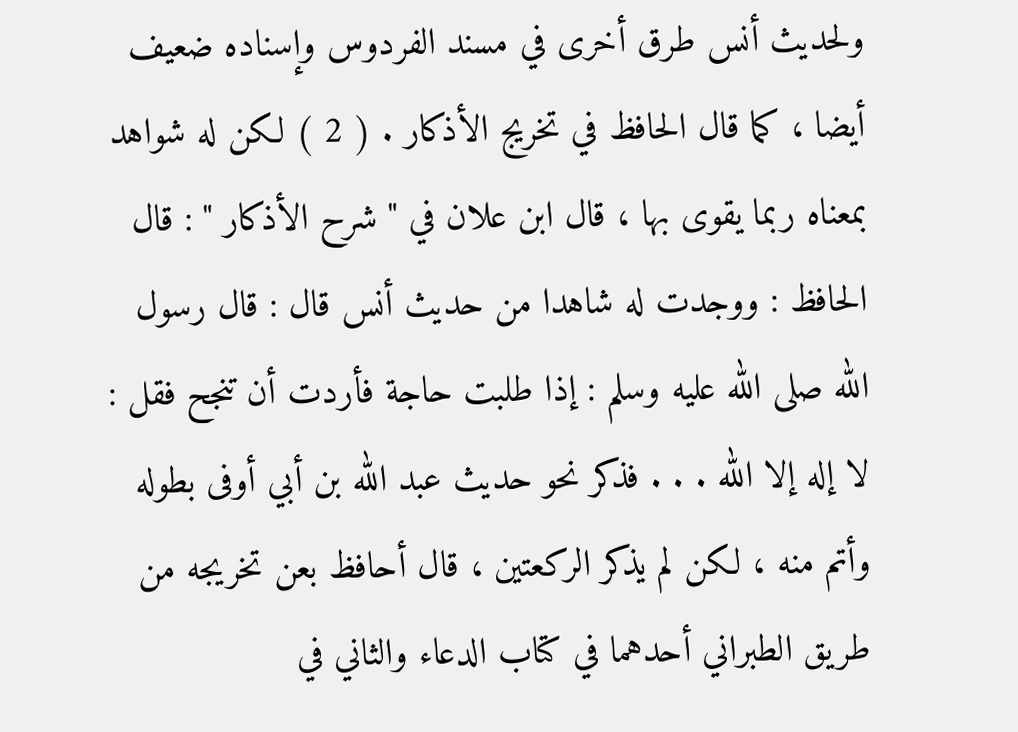ولحديث أنس طرق أخرى في مسند الفردوس وإسناده ضعيف أيضا ، كما قال الحافظ في تخريج الأذكار . ( 2 ) لكن له شواهد بمعناه ربما يقوى بها ، قال ابن علان في " شرح الأذكار " : قال الحافظ : ووجدت له شاهدا من حديث أنس قال : قال رسول الله صلى الله عليه وسلم : إذا طلبت حاجة فأردت أن تنجح فقل : لا إله إلا الله . . . فذكر نحو حديث عبد الله بن أبي أوفى بطوله وأتم منه ، لكن لم يذكر الركعتين ، قال أحافظ بعن تخريجه من طريق الطبراني أحدهما في كتاب الدعاء والثاني في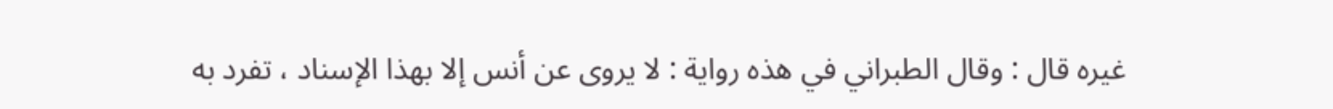غيره قال : وقال الطبراني في هذه رواية : لا يروى عن أنس إلا بهذا الإسناد ، تفرد به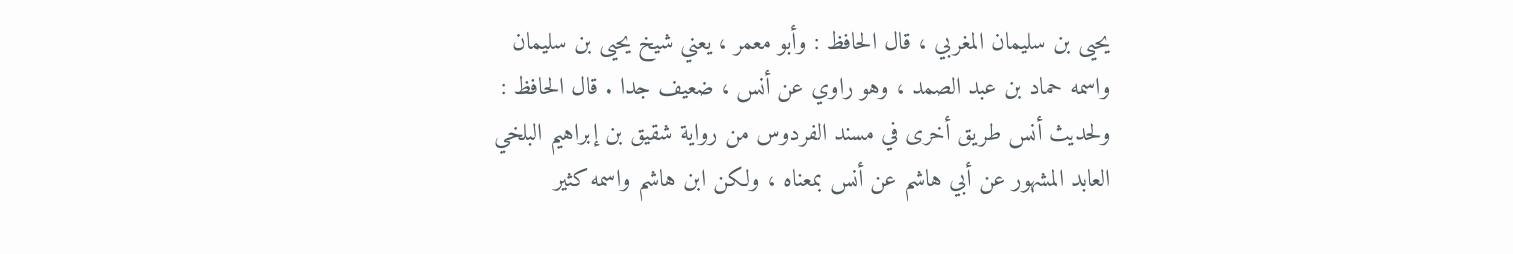يحيى بن سليمان المغربي ، قال الحافظ : وأبو معمر ، يعني شيخ يحيى بن سليمان واسمه حماد بن عبد الصمد ، وهو راوي عن أنس ، ضعيف جدا . قال الحافظ : ولحديث أنس طريق أخرى في مسند الفردوس من رواية شقيق بن إبراهيم البلخي العابد المشهور عن أبي هاشم عن أنس بمعناه ، ولكن ابن هاشم واسمه كثير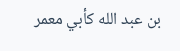بن عبد الله كأبي معمر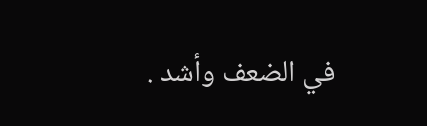في الضعف وأشد .